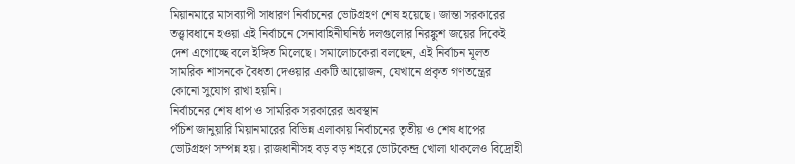মিয়ানমারে মাসব্যাপী সাধারণ নির্বাচনের ভোটগ্রহণ শেষ হয়েছে। জান্তা সরকারের তত্ত্বাবধানে হওয়া এই নির্বাচনে সেনাবাহিনীঘনিষ্ঠ দলগুলোর নিরঙ্কুশ জয়ের দিকেই দেশ এগোচ্ছে বলে ইঙ্গিত মিলেছে। সমালোচকেরা বলছেন, এই নির্বাচন মূলত সামরিক শাসনকে বৈধতা দেওয়ার একটি আয়োজন, যেখানে প্রকৃত গণতন্ত্রের কোনো সুযোগ রাখা হয়নি।
নির্বাচনের শেষ ধাপ ও সামরিক সরকারের অবস্থান
পঁচিশ জানুয়ারি মিয়ানমারের বিভিন্ন এলাকায় নির্বাচনের তৃতীয় ও শেষ ধাপের ভোটগ্রহণ সম্পন্ন হয়। রাজধানীসহ বড় বড় শহরে ভোটকেন্দ্র খোলা থাকলেও বিদ্রোহী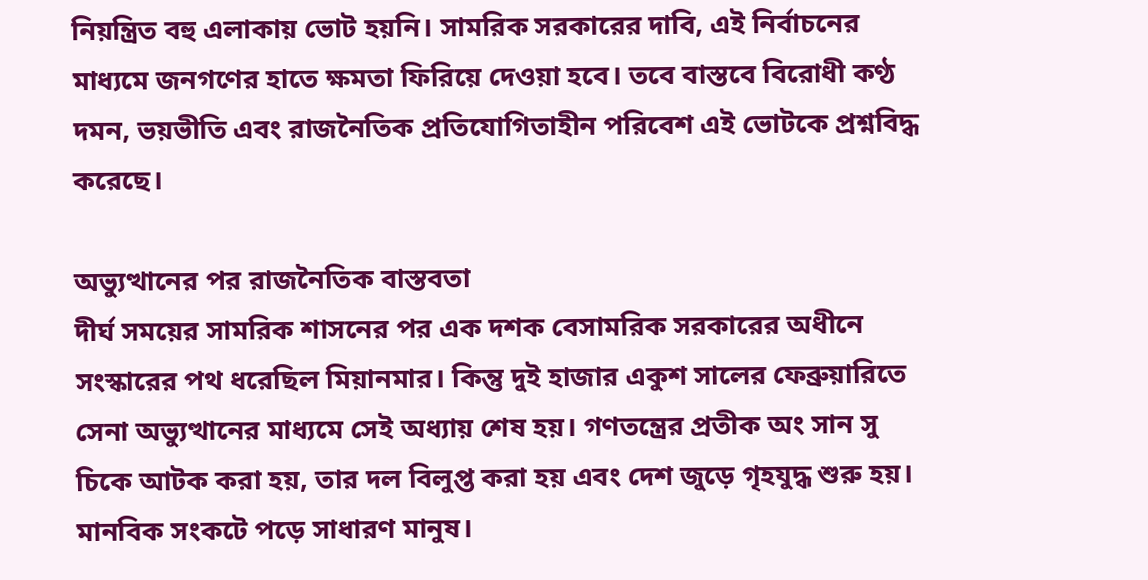নিয়ন্ত্রিত বহু এলাকায় ভোট হয়নি। সামরিক সরকারের দাবি, এই নির্বাচনের মাধ্যমে জনগণের হাতে ক্ষমতা ফিরিয়ে দেওয়া হবে। তবে বাস্তবে বিরোধী কণ্ঠ দমন, ভয়ভীতি এবং রাজনৈতিক প্রতিযোগিতাহীন পরিবেশ এই ভোটকে প্রশ্নবিদ্ধ করেছে।

অভ্যুত্থানের পর রাজনৈতিক বাস্তবতা
দীর্ঘ সময়ের সামরিক শাসনের পর এক দশক বেসামরিক সরকারের অধীনে সংস্কারের পথ ধরেছিল মিয়ানমার। কিন্তু দুই হাজার একুশ সালের ফেব্রুয়ারিতে সেনা অভ্যুত্থানের মাধ্যমে সেই অধ্যায় শেষ হয়। গণতন্ত্রের প্রতীক অং সান সু চিকে আটক করা হয়, তার দল বিলুপ্ত করা হয় এবং দেশ জুড়ে গৃহযুদ্ধ শুরু হয়। মানবিক সংকটে পড়ে সাধারণ মানুষ।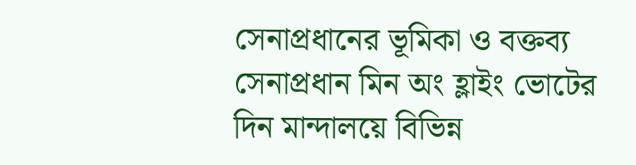সেনাপ্রধানের ভূমিকা ও বক্তব্য
সেনাপ্রধান মিন অং হ্লাইং ভোটের দিন মান্দালয়ে বিভিন্ন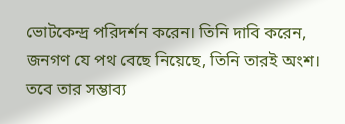ভোটকেন্দ্র পরিদর্শন করেন। তিনি দাবি করেন, জনগণ যে পথ বেছে নিয়েছে, তিনি তারই অংশ। তবে তার সম্ভাব্য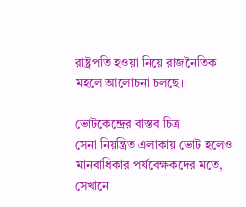রাষ্ট্রপতি হওয়া নিয়ে রাজনৈতিক মহলে আলোচনা চলছে।

ভোটকেন্দ্রের বাস্তব চিত্র
সেনা নিয়ন্ত্রিত এলাকায় ভোট হলেও মানবাধিকার পর্যবেক্ষকদের মতে, সেখানে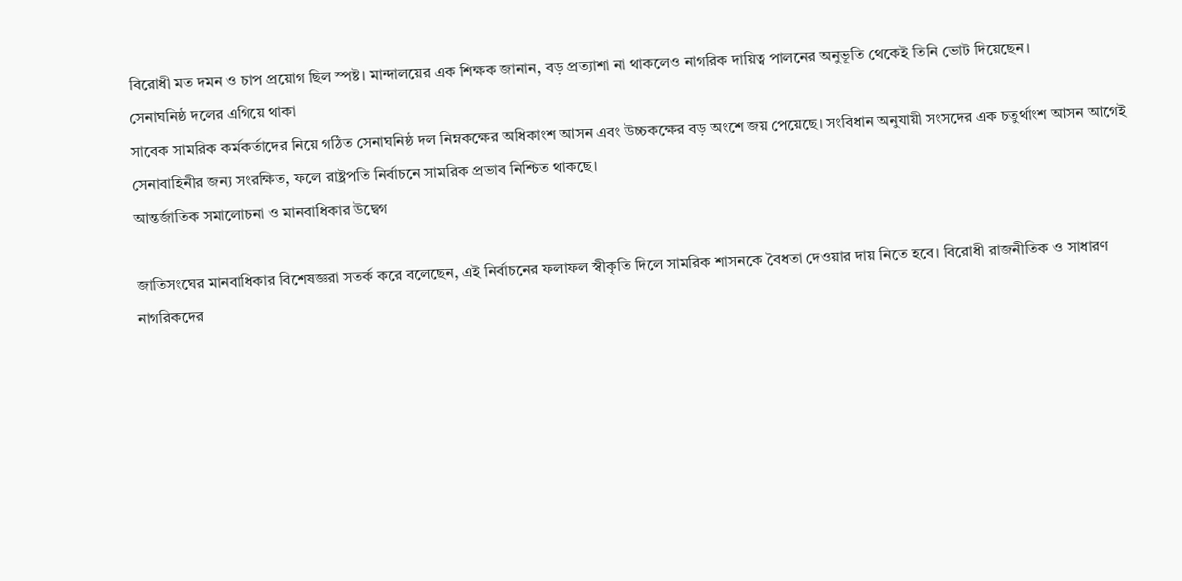বিরোধী মত দমন ও চাপ প্রয়োগ ছিল স্পষ্ট। মান্দালয়ের এক শিক্ষক জানান, বড় প্রত্যাশা না থাকলেও নাগরিক দায়িত্ব পালনের অনুভূতি থেকেই তিনি ভোট দিয়েছেন।
সেনাঘনিষ্ঠ দলের এগিয়ে থাকা
সাবেক সামরিক কর্মকর্তাদের নিয়ে গঠিত সেনাঘনিষ্ঠ দল নিম্নকক্ষের অধিকাংশ আসন এবং উচ্চকক্ষের বড় অংশে জয় পেয়েছে। সংবিধান অনুযায়ী সংসদের এক চতুর্থাংশ আসন আগেই সেনাবাহিনীর জন্য সংরক্ষিত, ফলে রাষ্ট্রপতি নির্বাচনে সামরিক প্রভাব নিশ্চিত থাকছে।
আন্তর্জাতিক সমালোচনা ও মানবাধিকার উদ্বেগ

জাতিসংঘের মানবাধিকার বিশেষজ্ঞরা সতর্ক করে বলেছেন, এই নির্বাচনের ফলাফল স্বীকৃতি দিলে সামরিক শাসনকে বৈধতা দেওয়ার দায় নিতে হবে। বিরোধী রাজনীতিক ও সাধারণ নাগরিকদের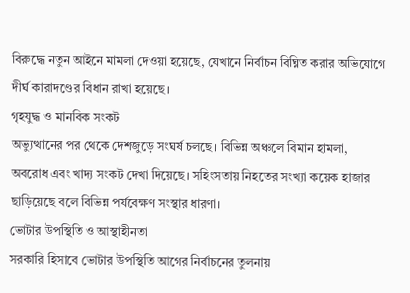বিরুদ্ধে নতুন আইনে মামলা দেওয়া হয়েছে, যেখানে নির্বাচন বিঘ্নিত করার অভিযোগে দীর্ঘ কারাদণ্ডের বিধান রাখা হয়েছে।
গৃহযুদ্ধ ও মানবিক সংকট
অভ্যুত্থানের পর থেকে দেশজুড়ে সংঘর্ষ চলছে। বিভিন্ন অঞ্চলে বিমান হামলা, অবরোধ এবং খাদ্য সংকট দেখা দিয়েছে। সহিংসতায় নিহতের সংখ্যা কয়েক হাজার ছাড়িয়েছে বলে বিভিন্ন পর্যবেক্ষণ সংস্থার ধারণা।
ভোটার উপস্থিতি ও আস্থাহীনতা
সরকারি হিসাবে ভোটার উপস্থিতি আগের নির্বাচনের তুলনায়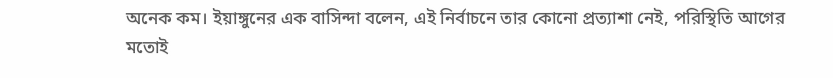অনেক কম। ইয়াঙ্গুনের এক বাসিন্দা বলেন, এই নির্বাচনে তার কোনো প্রত্যাশা নেই, পরিস্থিতি আগের মতোই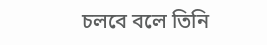চলবে বলে তিনি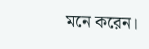মনে করেন।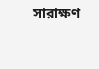সারাক্ষণ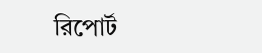রিপোর্ট